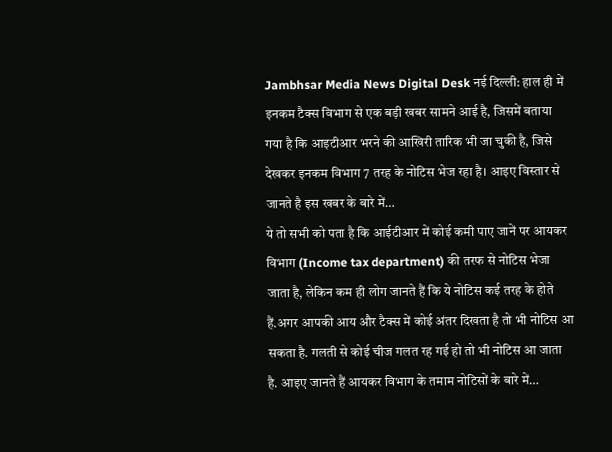Jambhsar Media News Digital Desk नई दिल्ली: हाल ही में इनकम टैक्स विभाग से एक बड़ी खबर सामने आई है, जिसमें बताया गया है कि आइटीआर भरने की आखिरी तारिक भी जा चुकी है, जिसे देखकर इनकम विभाग 7 तरह के नोटिस भेज रहा है। आइए विस्तार से जानते है इस खबर के बारे में…
ये तो सभी को पता है कि आईटीआर में कोई कमी पाए जानें पर आयकर विभाग (Income tax department) की तरफ से नोटिस भेजा जाता है, लेकिन कम ही लोग जानते हैं कि ये नोटिस कई तरह के होते हैं.अगर आपकी आय और टैक्स में कोई अंतर दिखता है तो भी नोटिस आ सकता है. गलती से कोई चीज गलत रह गई हो तो भी नोटिस आ जाता है. आइए जानते हैं आयकर विभाग के तमाम नोटिसों के बारे में…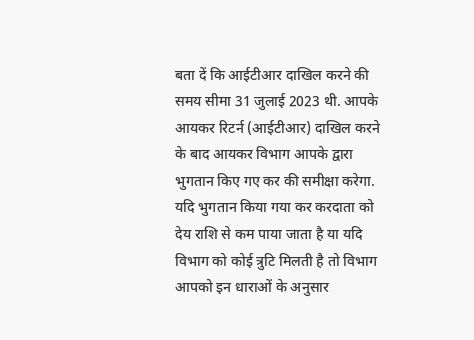बता दें कि आईटीआर दाखिल करने की समय सीमा 31 जुलाई 2023 थी. आपके आयकर रिटर्न (आईटीआर) दाखिल करने के बाद आयकर विभाग आपके द्वारा भुगतान किए गए कर की समीक्षा करेगा.
यदि भुगतान किया गया कर करदाता को देय राशि से कम पाया जाता है या यदि विभाग को कोई त्रुटि मिलती है तो विभाग आपको इन धाराओं के अनुसार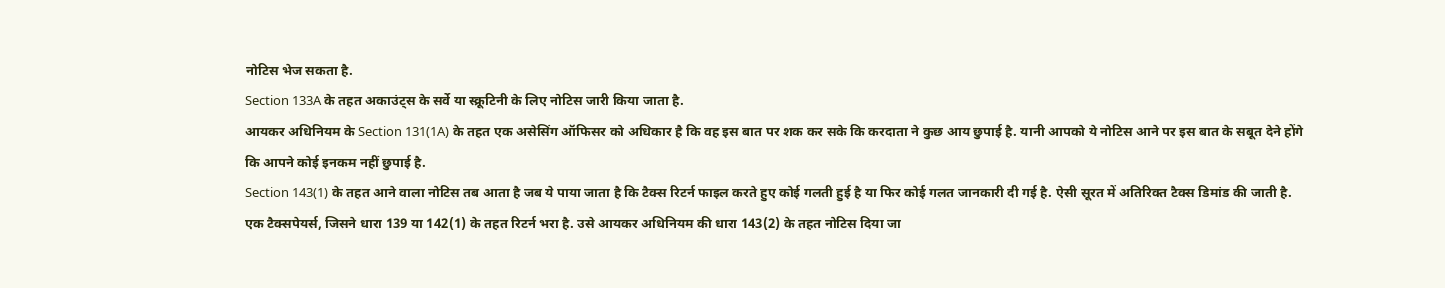नोटिस भेज सकता है.
Section 133A के तहत अकाउंट्स के सर्वे या स्क्रूटिनी के लिए नोटिस जारी किया जाता है.
आयकर अधिनियम के Section 131(1A) के तहत एक असेसिंग ऑफिसर को अधिकार है कि वह इस बात पर शक कर सके कि करदाता ने कुछ आय छुपाई है. यानी आपको ये नोटिस आने पर इस बात के सबूत देने होंगे कि आपने कोई इनकम नहीं छुपाई है.
Section 143(1) के तहत आने वाला नोटिस तब आता है जब ये पाया जाता है कि टैक्स रिटर्न फाइल करते हुए कोई गलती हुई है या फिर कोई गलत जानकारी दी गई है. ऐसी सूरत में अतिरिक्त टैक्स डिमांड की जाती है.
एक टैक्सपेयर्स, जिसने धारा 139 या 142(1) के तहत रिटर्न भरा है. उसे आयकर अधिनियम की धारा 143(2) के तहत नोटिस दिया जा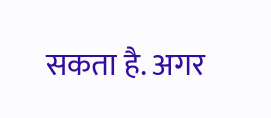सकता है. अगर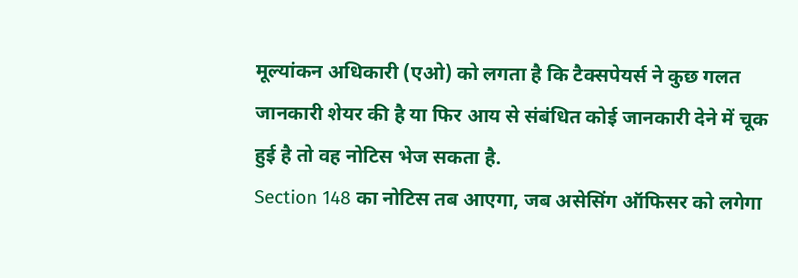मूल्यांकन अधिकारी (एओ) को लगता है कि टैक्सपेयर्स ने कुछ गलत जानकारी शेयर की है या फिर आय से संबंधित कोई जानकारी देने में चूक हुई है तो वह नोटिस भेज सकता है.
Section 148 का नोटिस तब आएगा, जब असेसिंग ऑफिसर को लगेगा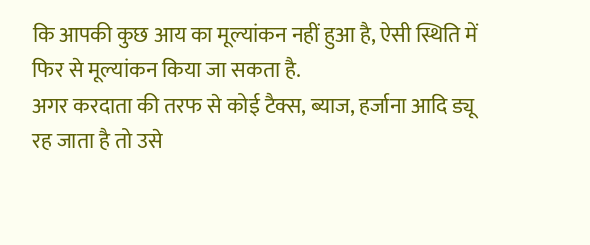कि आपकी कुछ आय का मूल्यांकन नहीं हुआ है, ऐसी स्थिति में फिर से मूल्यांकन किया जा सकता है.
अगर करदाता की तरफ से कोई टैक्स, ब्याज, हर्जाना आदि ड्यू रह जाता है तो उसे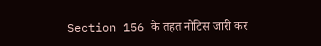Section 156 के तहत नोटिस जारी कर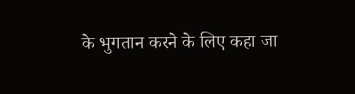के भुगतान करने के लिए कहा जा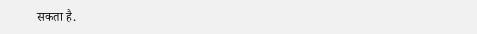सकता है.